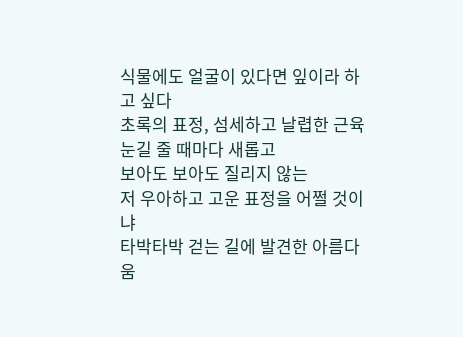식물에도 얼굴이 있다면 잎이라 하고 싶다
초록의 표정, 섬세하고 날렵한 근육
눈길 줄 때마다 새롭고
보아도 보아도 질리지 않는
저 우아하고 고운 표정을 어쩔 것이냐
타박타박 걷는 길에 발견한 아름다움